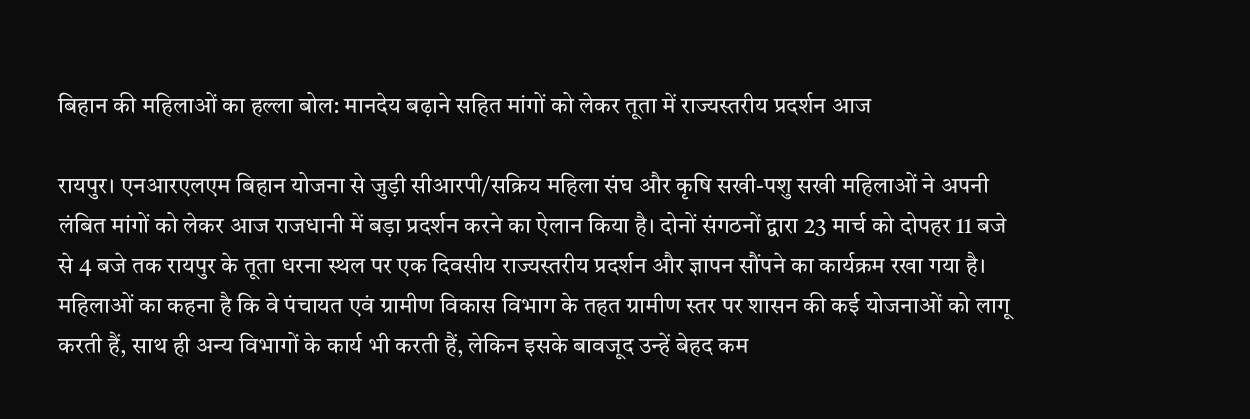बिहान की महिलाओं का हल्ला बोल: मानदेय बढ़ाने सहित मांगों को लेकर तूता में राज्यस्तरीय प्रदर्शन आज

रायपुर। एनआरएलएम बिहान योजना से जुड़ी सीआरपी/सक्रिय महिला संघ और कृषि सखी-पशु सखी महिलाओं ने अपनी लंबित मांगों को लेकर आज राजधानी में बड़ा प्रदर्शन करने का ऐलान किया है। दोनों संगठनों द्वारा 23 मार्च को दोपहर 11 बजे से 4 बजे तक रायपुर के तूता धरना स्थल पर एक दिवसीय राज्यस्तरीय प्रदर्शन और ज्ञापन सौंपने का कार्यक्रम रखा गया है।
महिलाओं का कहना है कि वे पंचायत एवं ग्रामीण विकास विभाग के तहत ग्रामीण स्तर पर शासन की कई योजनाओं को लागू करती हैं, साथ ही अन्य विभागों के कार्य भी करती हैं, लेकिन इसके बावजूद उन्हें बेहद कम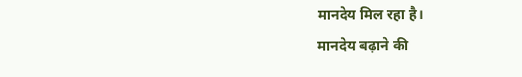मानदेय मिल रहा है।
मानदेय बढ़ाने की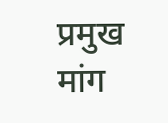प्रमुख मांग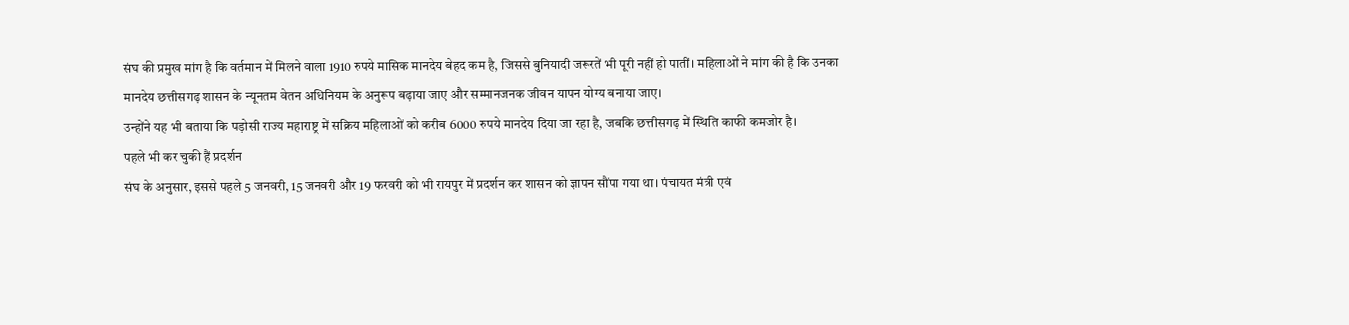संघ की प्रमुख मांग है कि वर्तमान में मिलने वाला 1910 रुपये मासिक मानदेय बेहद कम है, जिससे बुनियादी जरूरतें भी पूरी नहीं हो पातीं। महिलाओं ने मांग की है कि उनका मानदेय छत्तीसगढ़ शासन के न्यूनतम वेतन अधिनियम के अनुरूप बढ़ाया जाए और सम्मानजनक जीवन यापन योग्य बनाया जाए।
उन्होंने यह भी बताया कि पड़ोसी राज्य महाराष्ट्र में सक्रिय महिलाओं को करीब 6000 रुपये मानदेय दिया जा रहा है, जबकि छत्तीसगढ़ में स्थिति काफी कमजोर है।
पहले भी कर चुकी हैं प्रदर्शन
संघ के अनुसार, इससे पहले 5 जनवरी, 15 जनवरी और 19 फरवरी को भी रायपुर में प्रदर्शन कर शासन को ज्ञापन सौंपा गया था। पंचायत मंत्री एवं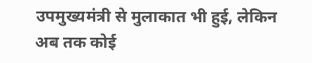उपमुख्यमंत्री से मुलाकात भी हुई, लेकिन अब तक कोई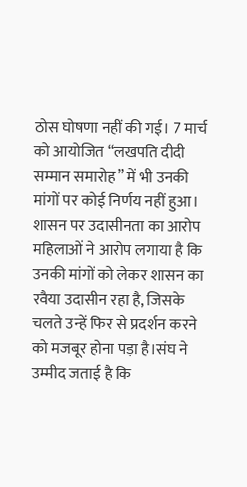ठोस घोषणा नहीं की गई। 7 मार्च को आयोजित “लखपति दीदी सम्मान समारोह” में भी उनकी मांगों पर कोई निर्णय नहीं हुआ।
शासन पर उदासीनता का आरोप
महिलाओं ने आरोप लगाया है कि उनकी मांगों को लेकर शासन का रवैया उदासीन रहा है, जिसके चलते उन्हें फिर से प्रदर्शन करने को मजबूर होना पड़ा है।संघ ने उम्मीद जताई है कि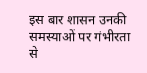इस बार शासन उनकी समस्याओं पर गंभीरता से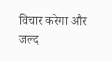विचार करेगा और जल्द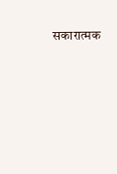सकारात्मक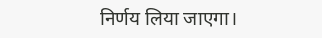निर्णय लिया जाएगा।